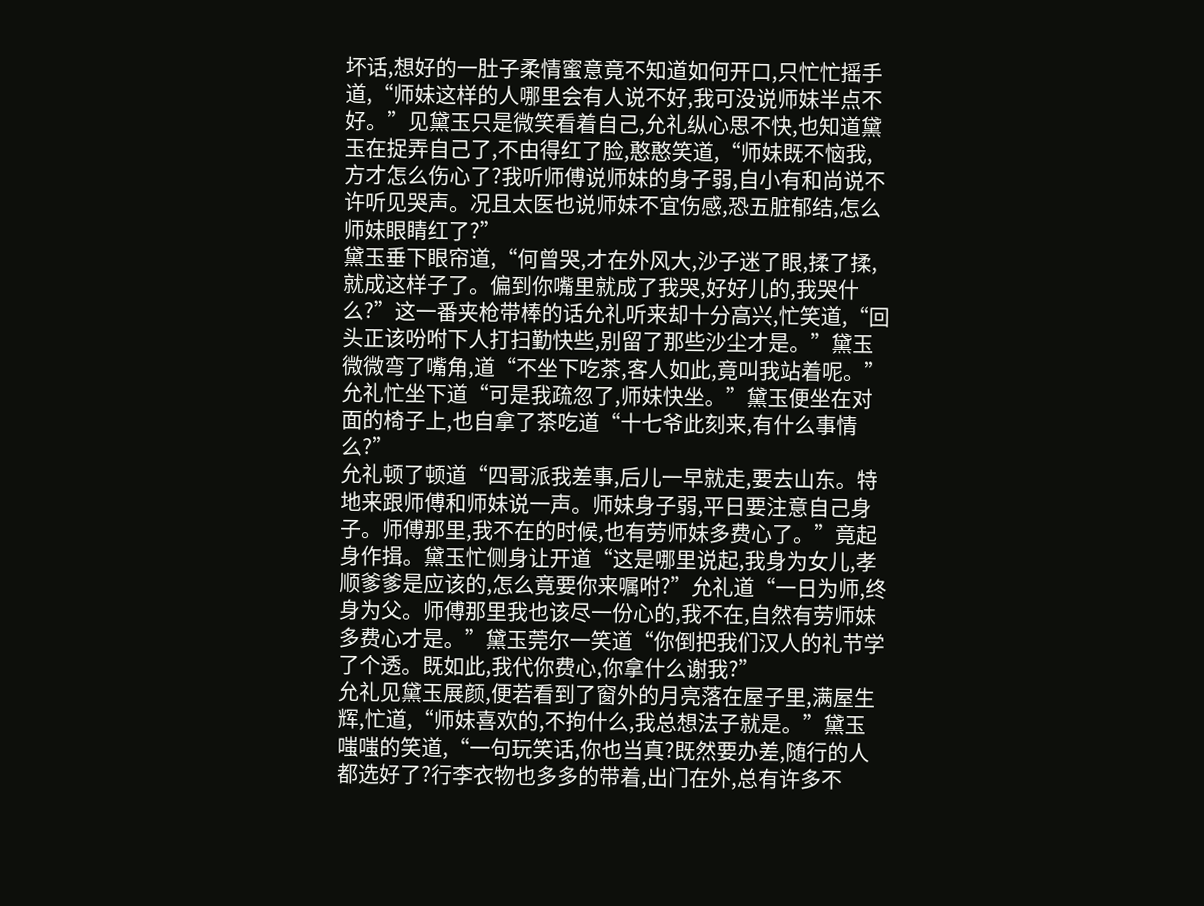坏话,想好的一肚子柔情蜜意竟不知道如何开口,只忙忙摇手道,“师妹这样的人哪里会有人说不好,我可没说师妹半点不好。”见黛玉只是微笑看着自己,允礼纵心思不快,也知道黛玉在捉弄自己了,不由得红了脸,憨憨笑道,“师妹既不恼我,方才怎么伤心了?我听师傅说师妹的身子弱,自小有和尚说不许听见哭声。况且太医也说师妹不宜伤感,恐五脏郁结,怎么师妹眼睛红了?”
黛玉垂下眼帘道,“何曾哭,才在外风大,沙子迷了眼,揉了揉,就成这样子了。偏到你嘴里就成了我哭,好好儿的,我哭什么?”这一番夹枪带棒的话允礼听来却十分高兴,忙笑道,“回头正该吩咐下人打扫勤快些,别留了那些沙尘才是。”黛玉微微弯了嘴角,道“不坐下吃茶,客人如此,竟叫我站着呢。”允礼忙坐下道“可是我疏忽了,师妹快坐。”黛玉便坐在对面的椅子上,也自拿了茶吃道“十七爷此刻来,有什么事情么?”
允礼顿了顿道“四哥派我差事,后儿一早就走,要去山东。特地来跟师傅和师妹说一声。师妹身子弱,平日要注意自己身子。师傅那里,我不在的时候,也有劳师妹多费心了。”竟起身作揖。黛玉忙侧身让开道“这是哪里说起,我身为女儿,孝顺爹爹是应该的,怎么竟要你来嘱咐?”允礼道“一日为师,终身为父。师傅那里我也该尽一份心的,我不在,自然有劳师妹多费心才是。”黛玉莞尔一笑道“你倒把我们汉人的礼节学了个透。既如此,我代你费心,你拿什么谢我?”
允礼见黛玉展颜,便若看到了窗外的月亮落在屋子里,满屋生辉,忙道,“师妹喜欢的,不拘什么,我总想法子就是。”黛玉嗤嗤的笑道,“一句玩笑话,你也当真?既然要办差,随行的人都选好了?行李衣物也多多的带着,出门在外,总有许多不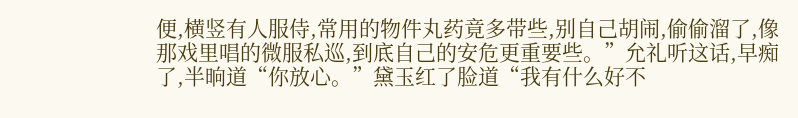便,横竖有人服侍,常用的物件丸药竟多带些,别自己胡闹,偷偷溜了,像那戏里唱的微服私巡,到底自己的安危更重要些。”允礼听这话,早痴了,半晌道“你放心。”黛玉红了脸道“我有什么好不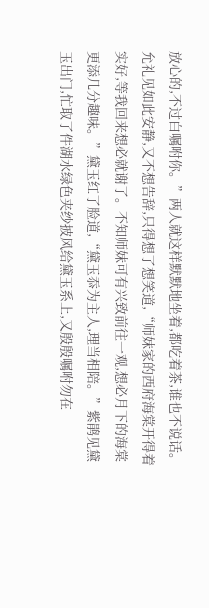放心的,不过白嘱咐你。”两人就这样默默地坐着,都吃着茶,谁也不说话。
允礼见如此安静,又不想告辞,只得想了想笑道,“师妹家的西府海棠开得着实好,等我回来想必就谢了。不知师妹可有兴致前往一观,想必月下的海棠更添几分趣味。”黛玉红了脸道,“黛玉忝为主人,理当相陪。”紫鹃见黛玉出门,忙取了件湖水绿色夹纱披风给黛玉系上,又殷殷嘱咐勿在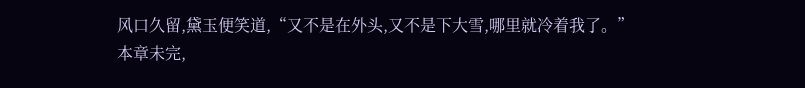风口久留,黛玉便笑道,“又不是在外头,又不是下大雪,哪里就冷着我了。”
本章未完,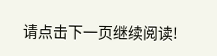请点击下一页继续阅读!